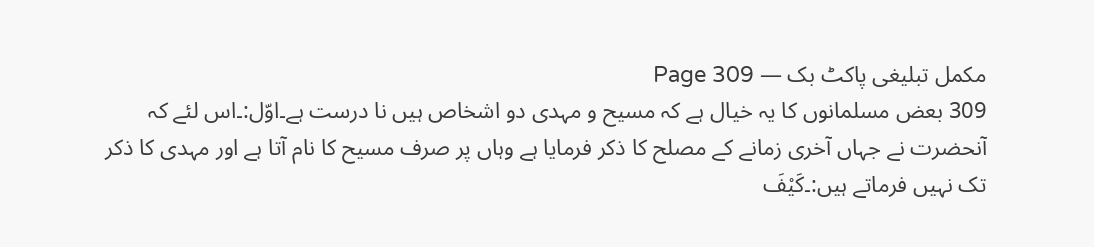مکمل تبلیغی پاکٹ بک — Page 309
309 بعض مسلمانوں کا یہ خیال ہے کہ مسیح و مہدی دو اشخاص ہیں نا درست ہے۔اوّل:۔اس لئے کہ آنحضرت نے جہاں آخری زمانے کے مصلح کا ذکر فرمایا ہے وہاں پر صرف مسیح کا نام آتا ہے اور مہدی کا ذکر تک نہیں فرماتے ہیں:۔كَيْفَ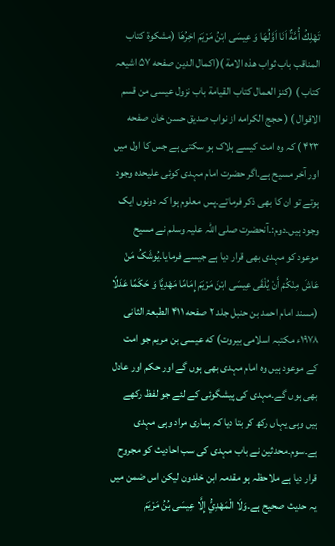تَهْلِكُ أُمَّةٌ اَنَا اَوَّلُهَا وَ عِيسَى ابْنُ مَرْيَمَ اخِرُهَا (مشكوة كتاب المناقب باب ثواب هذه الامة )(اكمال الدین صفحه ۵۷ اشیعہ کتاب ) (كنز العمال كتاب القيامة باب نزول عيسى من قسم الاقوال ) ( حجج الكرامه از نواب صدیق حسن خان صفحه ۴۲۳ ) کہ وہ امت کیسے ہلاک ہو سکتی ہے جس کا اول میں اور آخر مسیح ہے۔اگر حضرت امام مہدی کوئی علیحدہ وجود ہوتے تو ان کا بھی ذکر فرماتے۔پس معلوم ہوا کہ دونوں ایک وجود ہیں۔دوم:۔آنحضرت صلی اللہ علیہ وسلم نے مسیح موعود کو مہدی بھی قرار دیا ہے جیسے فرمایا۔يُوشَکُ مَنْ عَاشَ مِنْكُمْ أَنْ يُلْقَى عِيسَى ابْنَ مَرْيَمَ إِمَامًا مَهْدِيَّا وَ حَكَمًا عَدَلًا (مسند امام احمد بن حنبل جلد ۲ صفحه ۴۱۱ الطبعۃ الثانی ۱۹۷۸ء مکتبہ اسلامی بیروت) که عیسی بن مریم جو امت کے موعود ہیں وہ امام مہدی بھی ہوں گے اور حکم اور عادل بھی ہوں گے۔مہدی کی پیشگوئی کے لئے جو لفظ رکھے ہیں وہی یہاں رکھ کر بتا دیا کہ ہماری مراد وہی مہدی ہے۔سوم۔محدثین نے باب مہدی کی سب احادیث کو مجروح قرار دیا ہے ملاحظہ ہو مقدمہ ابن خلدون لیکن اس ضمن میں یہ حدیث صحیح ہے۔وَلَا الْمَهْدِيُّ إِلَّا عِيسَى بُنُ مَرْيَمَ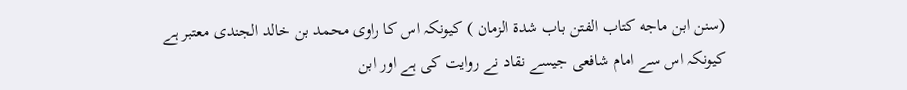(سنن ابن ماجه كتاب الفتن باب شدة الزمان ) کیونکہ اس کا راوی محمد بن خالد الجندی معتبر ہے کیونکہ اس سے امام شافعی جیسے نقاد نے روایت کی ہے اور ابن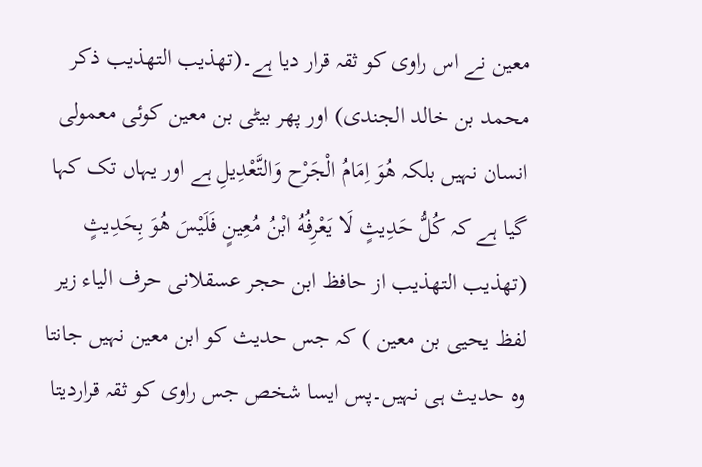معین نے اس راوی کو ثقہ قرار دیا ہے۔(تهذیب التهذیب ذکر محمد بن خالد الجندی) اور پھر بیٹی بن معین کوئی معمولی انسان نہیں بلکہ هُوَ اِمَامُ الْجَرْح وَالتَّعْدِيلِ ہے اور یہاں تک کہا گیا ہے کہ كُلُّ حَدِيثٍ لَا يَعْرِفُهُ ابْنُ مُعِينٍ فَلَيْسَ هُوَ بِحَدِيثٍ (تهذیب التهذیب از حافظ ابن حجر عسقلانی حرف الياء زیر لفظ یحیی بن معین ) کہ جس حدیث کو ابن معین نہیں جانتا وہ حدیث ہی نہیں۔پس ایسا شخص جس راوی کو ثقہ قراردیتا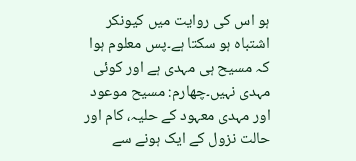ہو اس کی روایت میں کیونکر اشتباہ ہو سکتا ہے۔پس معلوم ہوا کہ مسیح ہی مہدی ہے اور کوئی مہدی نہیں۔چهارم: مسیح موعود اور مہدی معہود کے حلیہ، کام اور حالت نزول کے ایک ہونے سے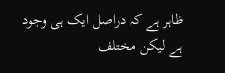ظاہر ہے کہ دراصل ایک ہی وجود ہے لیکن مختلف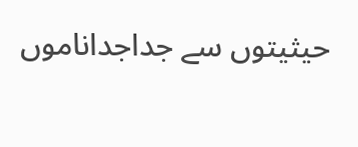حیثیتوں سے جداجداناموں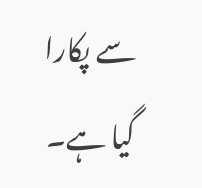سے پکارا گیا ہے۔